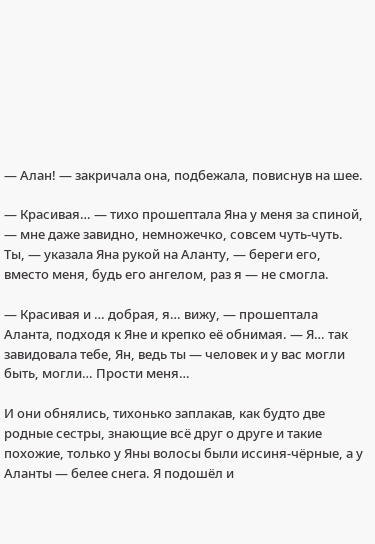— Алан! — закричала она, подбежала, повиснув на шее.

— Красивая… — тихо прошептала Яна у меня за спиной, — мне даже завидно, немножечко, совсем чуть-чуть. Ты, — указала Яна рукой на Аланту, — береги его, вместо меня, будь его ангелом, раз я — не смогла.

— Красивая и … добрая, я… вижу, — прошептала Аланта, подходя к Яне и крепко её обнимая. — Я… так завидовала тебе, Ян, ведь ты — человек и у вас могли быть, могли… Прости меня…

И они обнялись, тихонько заплакав, как будто две родные сестры, знающие всё друг о друге и такие похожие, только у Яны волосы были иссиня-чёрные, а у Аланты — белее снега. Я подошёл и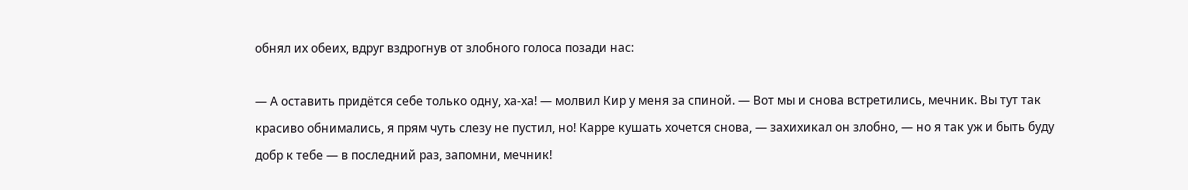обнял их обеих, вдруг вздрогнув от злобного голоса позади нас:

— А оставить придётся себе только одну, ха-ха! — молвил Кир у меня за спиной. — Вот мы и снова встретились, мечник. Вы тут так красиво обнимались, я прям чуть слезу не пустил, но! Карре кушать хочется снова, — захихикал он злобно, — но я так уж и быть буду добр к тебе — в последний раз, запомни, мечник!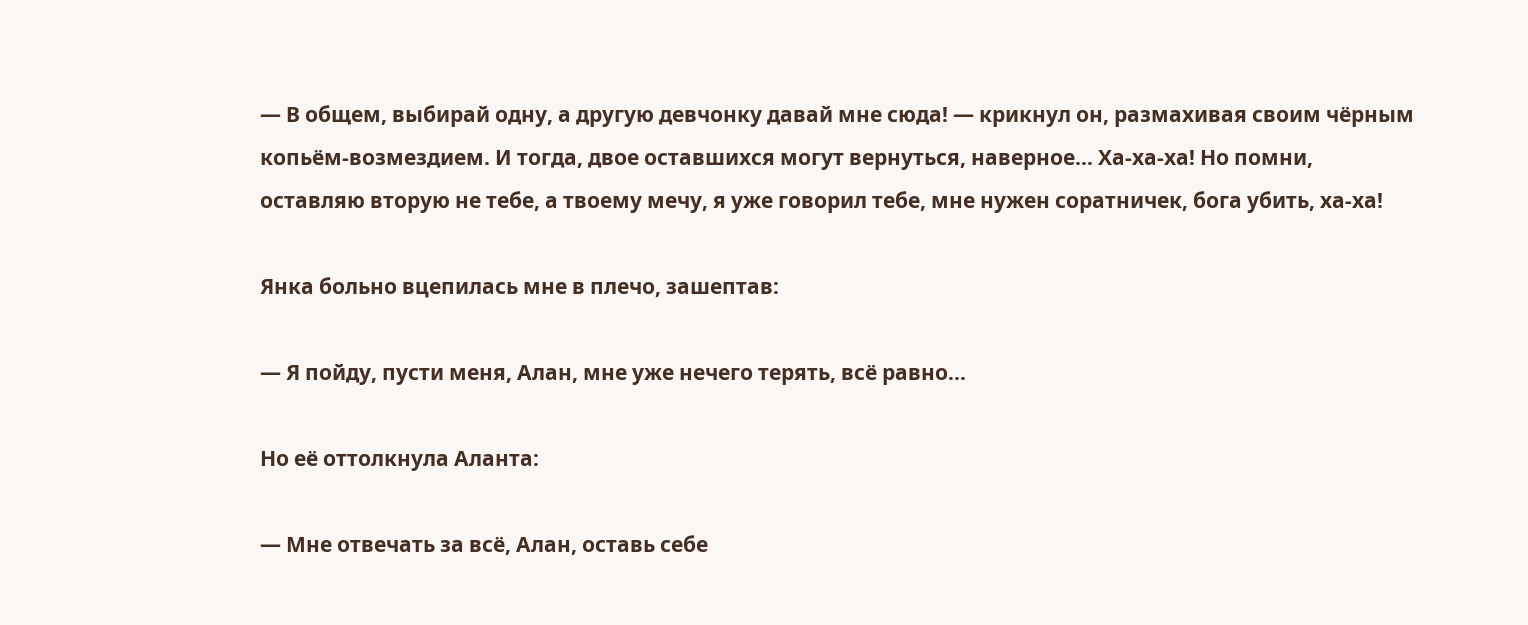— В общем, выбирай одну, а другую девчонку давай мне сюда! — крикнул он, размахивая своим чёрным копьём-возмездием. И тогда, двое оставшихся могут вернуться, наверное… Ха-ха-ха! Но помни, оставляю вторую не тебе, а твоему мечу, я уже говорил тебе, мне нужен соратничек, бога убить, ха-ха!

Янка больно вцепилась мне в плечо, зашептав:

— Я пойду, пусти меня, Алан, мне уже нечего терять, всё равно…

Но её оттолкнула Аланта:

— Мне отвечать за всё, Алан, оставь себе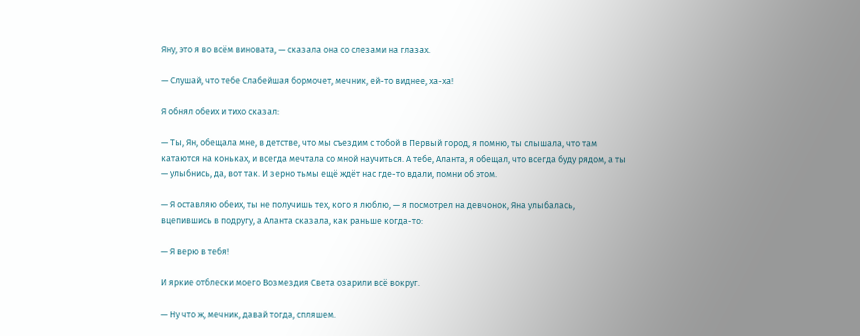Яну, это я во всём виновата, — сказала она со слезами на глазах.

— Слушай, что тебе Слабейшая бормочет, мечник, ей-то виднее, ха-ха!

Я обнял обеих и тихо сказал:

— Ты, Ян, обещала мне, в детстве, что мы съездим с тобой в Первый город, я помню, ты слышала, что там катаются на коньках, и всегда мечтала со мной научиться. А тебе, Аланта, я обещал, что всегда буду рядом, а ты — улыбнись, да, вот так. И зерно тьмы ещё ждёт нас где-то вдали, помни об этом.

— Я оставляю обеих, ты не получишь тех, кого я люблю, — я посмотрел на девчонок, Яна улыбалась, вцепившись в подругу, а Аланта сказала, как раньше когда-то:

— Я верю в тебя!

И яркие отблески моего Возмездия Света озарили всё вокруг.

— Ну что ж, мечник, давай тогда, спляшем.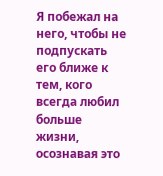Я побежал на него, чтобы не подпускать его ближе к тем, кого всегда любил больше жизни, осознавая это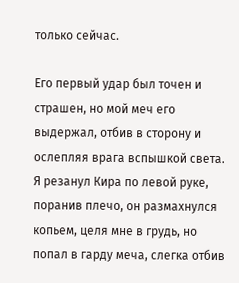только сейчас.

Его первый удар был точен и страшен, но мой меч его выдержал, отбив в сторону и ослепляя врага вспышкой света. Я резанул Кира по левой руке, поранив плечо, он размахнулся копьем, целя мне в грудь, но попал в гарду меча, слегка отбив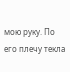мою руку. По его плечу текла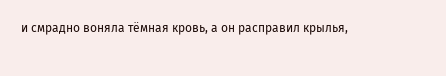и смрадно воняла тёмная кровь, а он расправил крылья,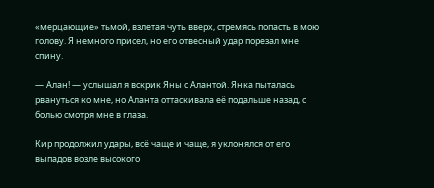«мерцающие» тьмой, взлетая чуть вверх, стремясь попасть в мою голову. Я немного присел, но его отвесный удар порезал мне спину.

— Алан! — услышал я вскрик Яны с Алантой. Янка пыталась рвануться ко мне, но Аланта оттаскивала её подальше назад, с болью смотря мне в глаза.

Кир продолжил удары, всё чаще и чаще, я уклонялся от его выпадов возле высокого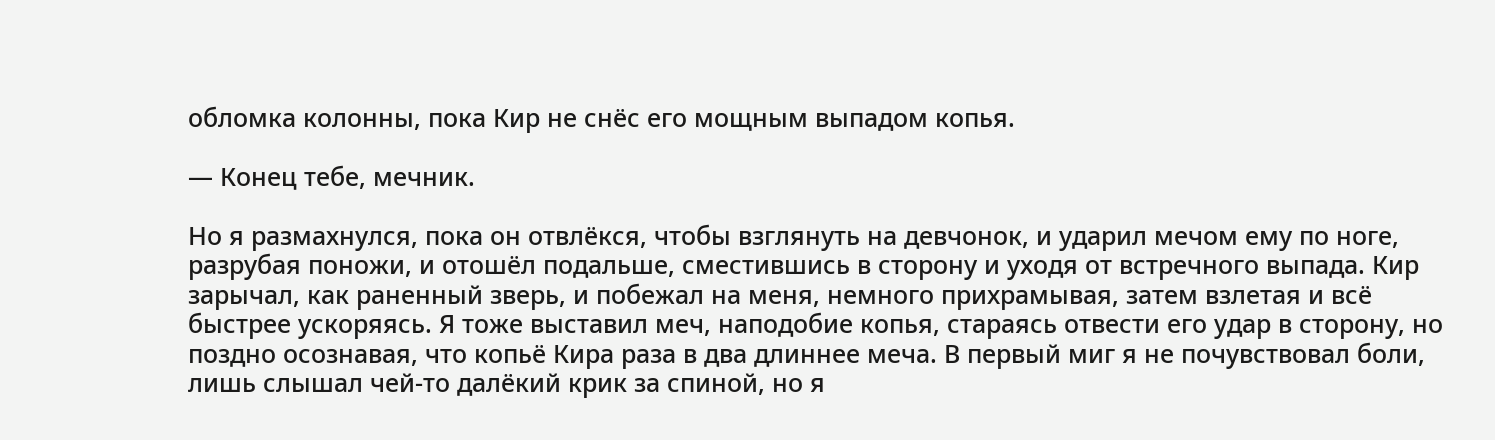обломка колонны, пока Кир не снёс его мощным выпадом копья.

— Конец тебе, мечник.

Но я размахнулся, пока он отвлёкся, чтобы взглянуть на девчонок, и ударил мечом ему по ноге, разрубая поножи, и отошёл подальше, сместившись в сторону и уходя от встречного выпада. Кир зарычал, как раненный зверь, и побежал на меня, немного прихрамывая, затем взлетая и всё быстрее ускоряясь. Я тоже выставил меч, наподобие копья, стараясь отвести его удар в сторону, но поздно осознавая, что копьё Кира раза в два длиннее меча. В первый миг я не почувствовал боли, лишь слышал чей-то далёкий крик за спиной, но я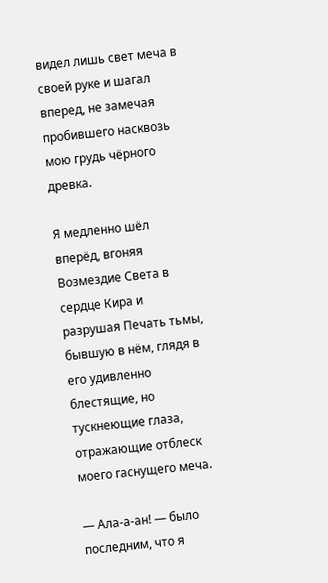видел лишь свет меча в своей руке и шагал вперед, не замечая пробившего насквозь мою грудь чёрного древка.

Я медленно шёл вперёд, вгоняя Возмездие Света в сердце Кира и разрушая Печать тьмы, бывшую в нём, глядя в его удивленно блестящие, но тускнеющие глаза, отражающие отблеск моего гаснущего меча.

— Ала-а-ан! — было последним, что я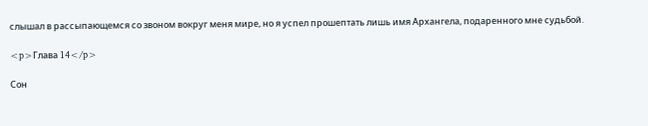слышал в рассыпающемся со звоном вокруг меня мире, но я успел прошептать лишь имя Архангела, подаренного мне судьбой.

<p>Глава 14</p>

Сон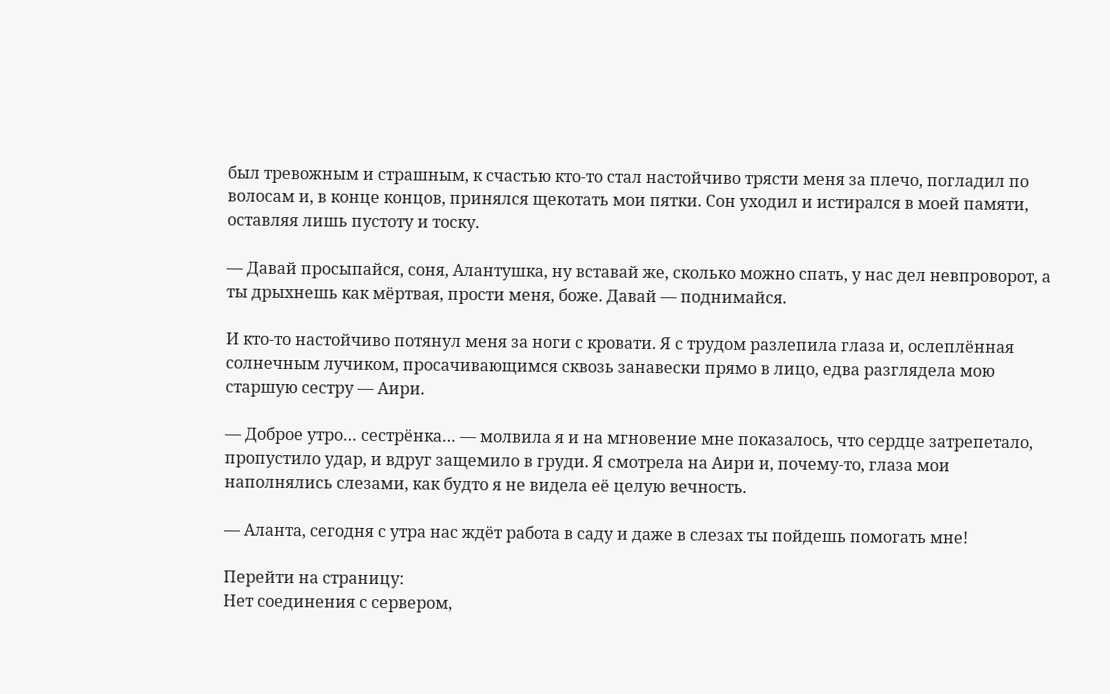был тревожным и страшным, к счастью кто-то стал настойчиво трясти меня за плечо, погладил по волосам и, в конце концов, принялся щекотать мои пятки. Сон уходил и истирался в моей памяти, оставляя лишь пустоту и тоску.

— Давай просыпайся, соня, Алантушка, ну вставай же, сколько можно спать, у нас дел невпроворот, а ты дрыхнешь как мёртвая, прости меня, боже. Давай — поднимайся.

И кто-то настойчиво потянул меня за ноги с кровати. Я с трудом разлепила глаза и, ослеплённая солнечным лучиком, просачивающимся сквозь занавески прямо в лицо, едва разглядела мою старшую сестру — Аири.

— Доброе утро… сестрёнка… — молвила я и на мгновение мне показалось, что сердце затрепетало, пропустило удар, и вдруг защемило в груди. Я смотрела на Аири и, почему-то, глаза мои наполнялись слезами, как будто я не видела её целую вечность.

— Аланта, сегодня с утра нас ждёт работа в саду и даже в слезах ты пойдешь помогать мне!

Перейти на страницу:
Нет соединения с сервером,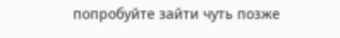попробуйте зайти чуть позже